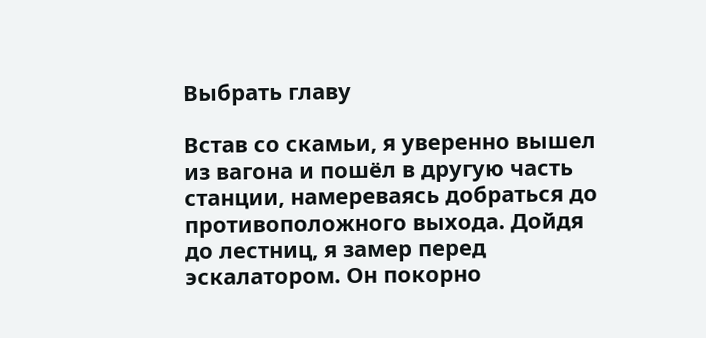Выбрать главу

Встав со скамьи, я уверенно вышел из вагона и пошёл в другую часть станции, намереваясь добраться до противоположного выхода. Дойдя до лестниц, я замер перед эскалатором. Он покорно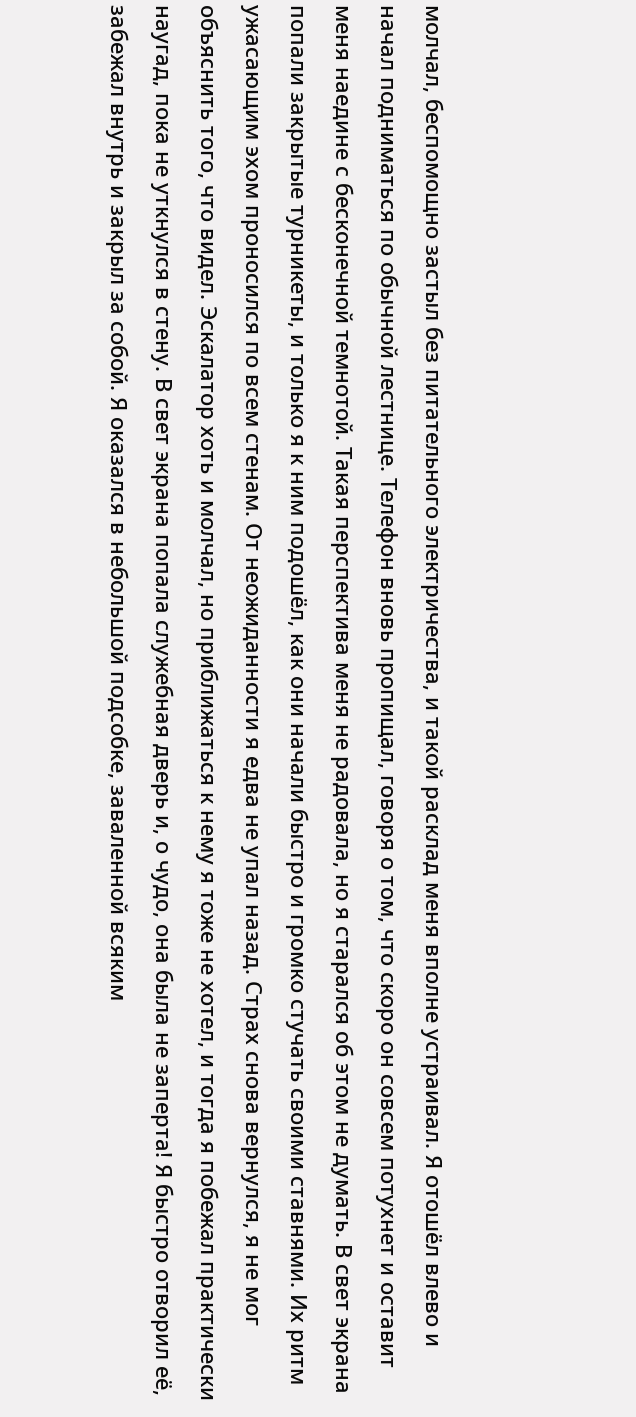молчал, беспомощно застыл без питательного электричества, и такой расклад меня вполне устраивал. Я отошёл влево и начал подниматься по обычной лестнице. Телефон вновь пропищал, говоря о том, что скоро он совсем потухнет и оставит меня наедине с бесконечной темнотой. Такая перспектива меня не радовала, но я старался об этом не думать. В свет экрана попали закрытые турникеты, и только я к ним подошёл, как они начали быстро и громко стучать своими ставнями. Их ритм ужасающим эхом проносился по всем стенам. От неожиданности я едва не упал назад. Страх снова вернулся, я не мог объяснить того, что видел. Эскалатор хоть и молчал, но приближаться к нему я тоже не хотел, и тогда я побежал практически наугад, пока не уткнулся в стену. В свет экрана попала служебная дверь и, о чудо, она была не заперта! Я быстро отворил её, забежал внутрь и закрыл за собой. Я оказался в небольшой подсобке, заваленной всяким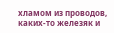хламом из проводов, каких-то железяк и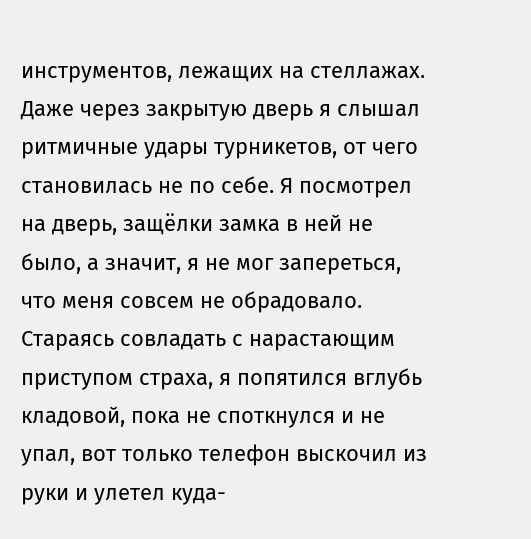инструментов, лежащих на стеллажах. Даже через закрытую дверь я слышал ритмичные удары турникетов, от чего становилась не по себе. Я посмотрел на дверь, защёлки замка в ней не было, а значит, я не мог запереться, что меня совсем не обрадовало. Стараясь совладать с нарастающим приступом страха, я попятился вглубь кладовой, пока не споткнулся и не упал, вот только телефон выскочил из руки и улетел куда-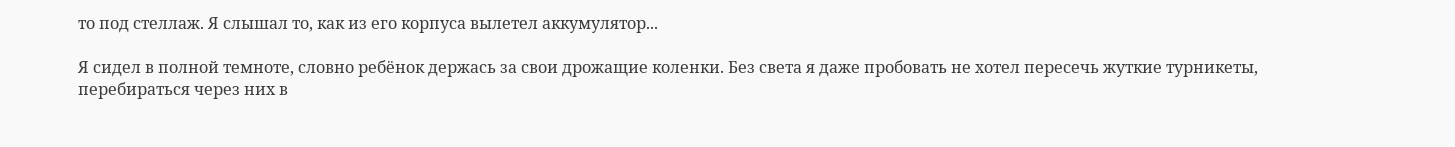то под стеллаж. Я слышал то, как из его корпуса вылетел аккумулятор...

Я сидел в полной темноте, словно ребёнок держась за свои дрожащие коленки. Без света я даже пробовать не хотел пересечь жуткие турникеты, перебираться через них в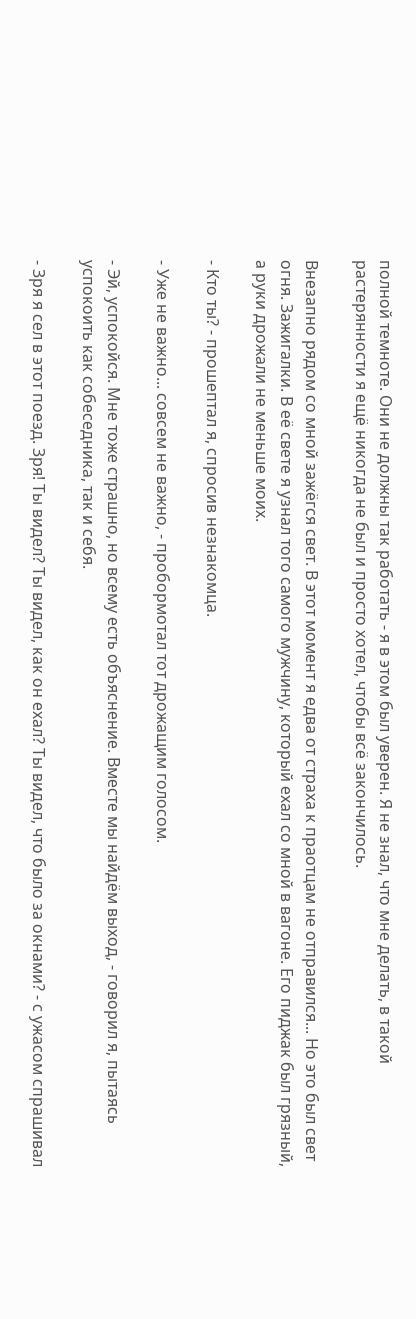полной темноте. Они не должны так работать - я в этом был уверен. Я не знал, что мне делать, в такой растерянности я ещё никогда не был и просто хотел, чтобы всё закончилось.

Внезапно рядом со мной зажёгся свет. В этот момент я едва от страха к праотцам не отправился... Но это был свет огня. Зажигалки. В её свете я узнал того самого мужчину, который ехал со мной в вагоне. Его пиджак был грязный, а руки дрожали не меньше моих.

- Кто ты? - прошептал я, спросив незнакомца.

- Уже не важно... совсем не важно, - пробормотал тот дрожащим голосом.

- Эй, успокойся. Мне тоже страшно, но всему есть объяснение. Вместе мы найдём выход, - говорил я, пытаясь успокоить как собеседника, так и себя.

- Зря я сел в этот поезд. Зря! Ты видел? Ты видел, как он ехал? Ты видел, что было за окнами? - с ужасом спрашивал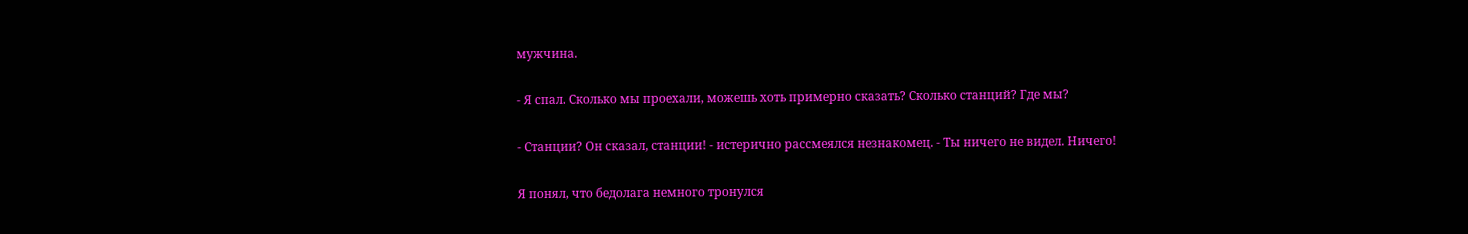мужчина.

- Я спал. Сколько мы проехали, можешь хоть примерно сказать? Сколько станций? Где мы?

- Станции? Он сказал, станции! - истерично рассмеялся незнакомец. - Ты ничего не видел. Ничего!

Я понял, что бедолага немного тронулся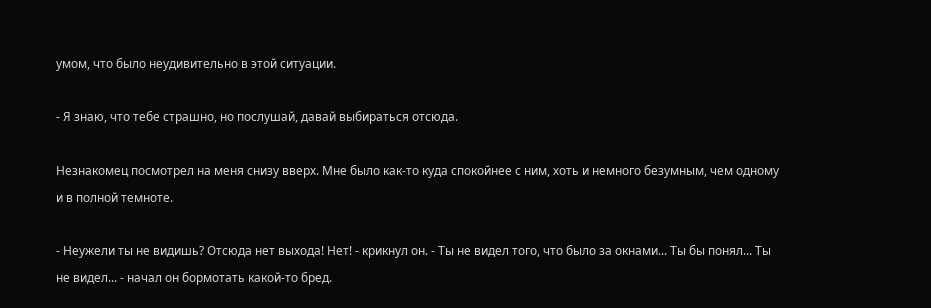умом, что было неудивительно в этой ситуации.

- Я знаю, что тебе страшно, но послушай, давай выбираться отсюда.

Незнакомец посмотрел на меня снизу вверх. Мне было как-то куда спокойнее с ним, хоть и немного безумным, чем одному и в полной темноте.

- Неужели ты не видишь? Отсюда нет выхода! Нет! - крикнул он. - Ты не видел того, что было за окнами... Ты бы понял... Ты не видел... - начал он бормотать какой-то бред.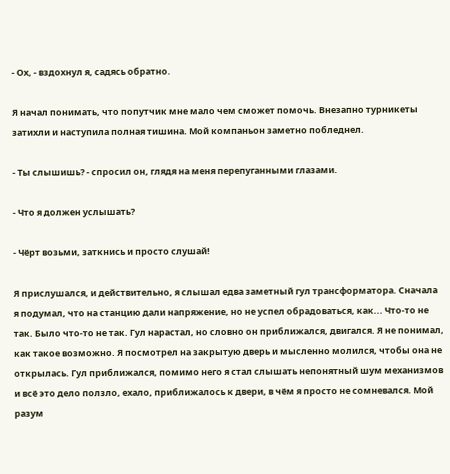- Ох, - вздохнул я, садясь обратно.

Я начал понимать, что попутчик мне мало чем сможет помочь. Внезапно турникеты затихли и наступила полная тишина. Мой компаньон заметно побледнел.

- Ты слышишь? - спросил он, глядя на меня перепуганными глазами.

- Что я должен услышать?

- Чёрт возьми, заткнись и просто слушай!

Я прислушался, и действительно, я слышал едва заметный гул трансформатора. Сначала я подумал, что на станцию дали напряжение, но не успел обрадоваться, как... Что-то не так. Было что-то не так. Гул нарастал, но словно он приближался, двигался. Я не понимал, как такое возможно. Я посмотрел на закрытую дверь и мысленно молился, чтобы она не открылась. Гул приближался, помимо него я стал слышать непонятный шум механизмов и всё это дело ползло, ехало, приближалось к двери, в чём я просто не сомневался. Мой разум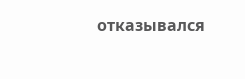отказывался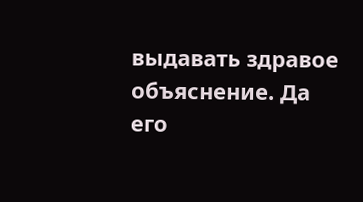выдавать здравое объяснение. Да его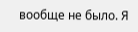вообще не было. Я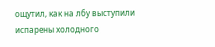ощутил, как на лбу выступили испарены холодного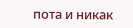пота и никак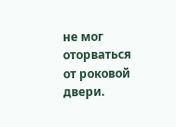не мог оторваться от роковой двери.